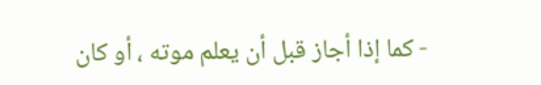- كما إذا أجاز قبل أن يعلم موته ، أو كان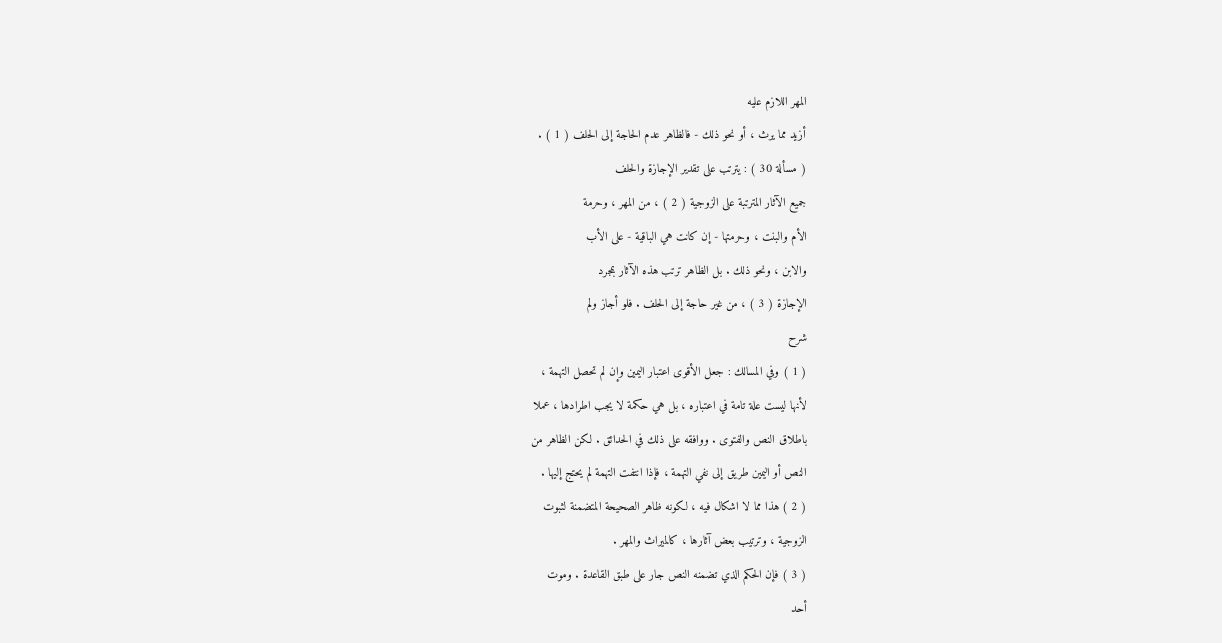المهر اللازم عليه
أزيد مما يرث ، أو نحو ذلك - فالظاهر عدم الحاجة إلى الحلف ( 1 ) .
( مسألة 30 ) : يترتب على تقدير الإجازة والحلف
جميع الآثار المترتبة على الزوجية ( 2 ) ، من المهر ، وحرمة
الأم والبنت ، وحرمتها - إن كانت هي الباقية - على الأب
والابن ، ونحو ذلك . بل الظاهر ترتب هذه الآثار بمجرد
الإجازة ( 3 ) ، من غير حاجة إلى الحلف . فلو أجاز ولم
شرح
( 1 ) وفي المسالك : جعل الأقوى اعتبار اليمين وإن لم تحصل التهمة ،
لأنها ليست علة تامة في اعتباره ، بل هي حكمة لا يجب اطرادها ، عملا
باطلاق النص والفتوى . ووافقه على ذلك في الحدائق . لكن الظاهر من
النص أو اليمين طريق إلى نفي التهمة ، فإذا انتفت التهمة لم يحتج إليها .
( 2 ) هذا مما لا اشكال فيه ، لكونه ظاهر الصحيحة المتضمنة لثبوت
الزوجية ، وترتيب بعض آثارها ، كالميراث والمهر .
( 3 ) فإن الحكم الذي تضمنه النص جار على طبق القاعدة . وموت
أحد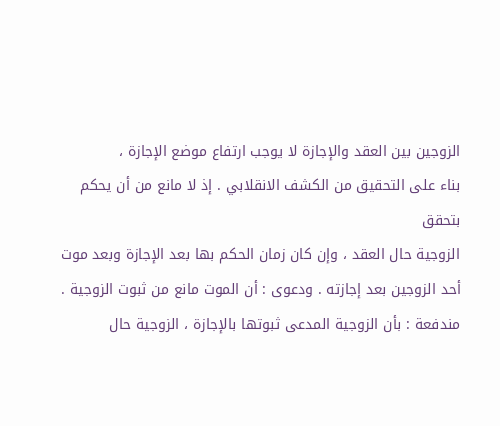الزوجين بين العقد والإجازة لا يوجب ارتفاع موضع الإجازة ،
بناء على التحقيق من الكشف الانقلابي . إذ لا مانع من أن يحكم بتحقق
الزوجية حال العقد ، وإن كان زمان الحكم بها بعد الإجازة وبعد موت
أحد الزوجين بعد إجازته . ودعوى : أن الموت مانع من ثبوت الزوجية .
مندفعة : بأن الزوجية المدعى ثبوتها بالإجازة ، الزوجية حال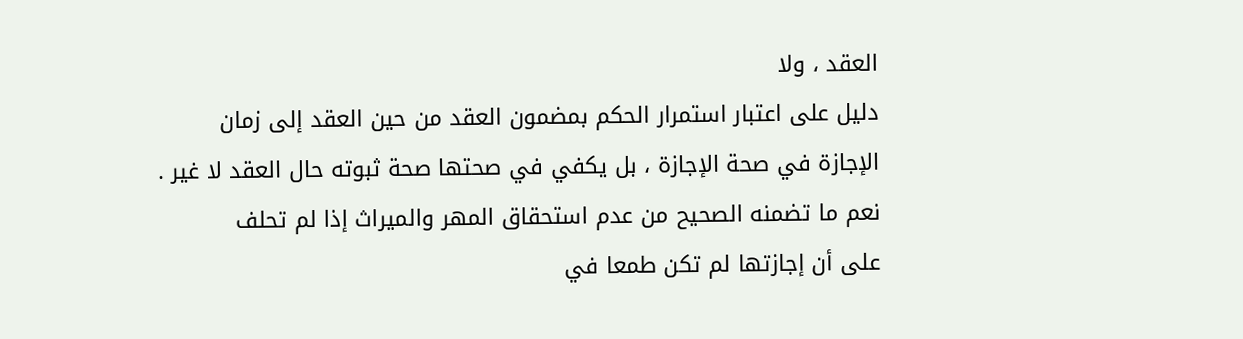العقد ، ولا
دليل على اعتبار استمرار الحكم بمضمون العقد من حين العقد إلى زمان
الإجازة في صحة الإجازة ، بل يكفي في صحتها صحة ثبوته حال العقد لا غير .
نعم ما تضمنه الصحيح من عدم استحقاق المهر والميراث إذا لم تحلف
على أن إجازتها لم تكن طمعا في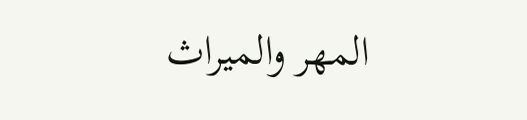المهر والميراث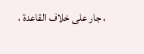، جار على خلاف القاعدة ،